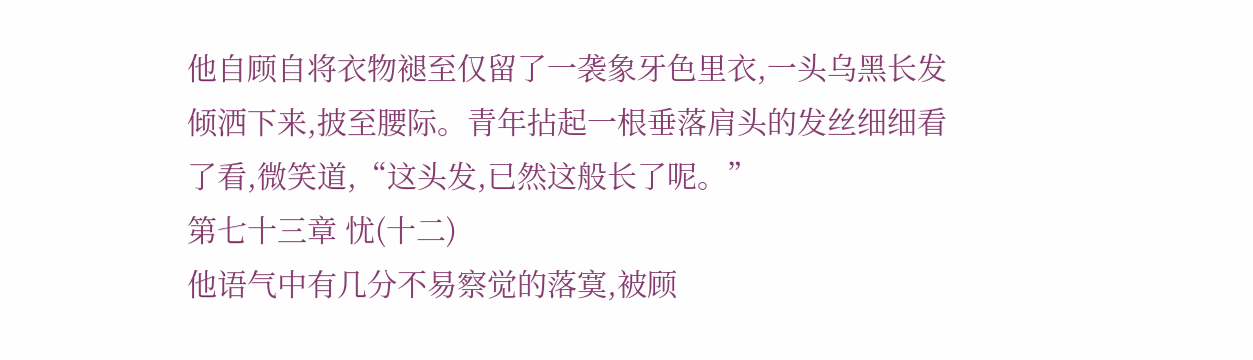他自顾自将衣物褪至仅留了一袭象牙色里衣,一头乌黑长发倾洒下来,披至腰际。青年拈起一根垂落肩头的发丝细细看了看,微笑道,“这头发,已然这般长了呢。”
第七十三章 忧(十二)
他语气中有几分不易察觉的落寞,被顾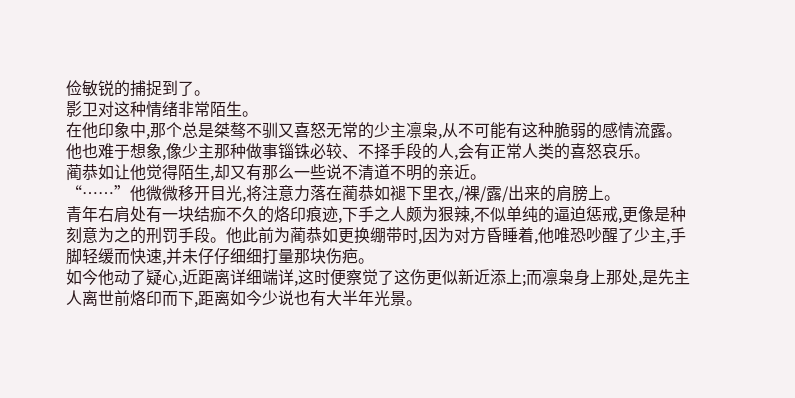俭敏锐的捕捉到了。
影卫对这种情绪非常陌生。
在他印象中,那个总是桀骜不驯又喜怒无常的少主凛枭,从不可能有这种脆弱的感情流露。他也难于想象,像少主那种做事锱铢必较、不择手段的人,会有正常人类的喜怒哀乐。
蔺恭如让他觉得陌生,却又有那么一些说不清道不明的亲近。
“……”他微微移开目光,将注意力落在蔺恭如褪下里衣,/裸/露/出来的肩膀上。
青年右肩处有一块结痂不久的烙印痕迹,下手之人颇为狠辣,不似单纯的逼迫惩戒,更像是种刻意为之的刑罚手段。他此前为蔺恭如更换绷带时,因为对方昏睡着,他唯恐吵醒了少主,手脚轻缓而快速,并未仔仔细细打量那块伤疤。
如今他动了疑心,近距离详细端详,这时便察觉了这伤更似新近添上;而凛枭身上那处,是先主人离世前烙印而下,距离如今少说也有大半年光景。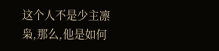这个人不是少主凛枭,那么,他是如何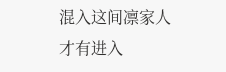混入这间凛家人才有进入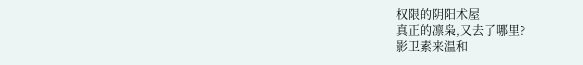权限的阴阳术屋
真正的凛枭,又去了哪里?
影卫素来温和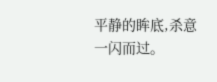平静的眸底,杀意一闪而过。